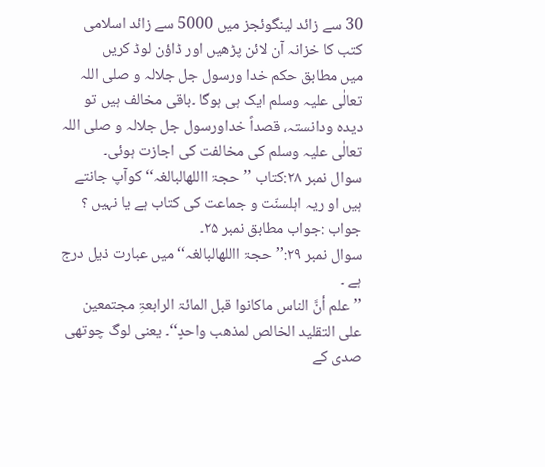30 سے زائد لینگوئجز میں 5000 سے زائد اسلامی کتب کا خزانہ آن لائن پڑھیں اور ڈاؤن لوڈ کریں
میں مطابق حکم خدا ورسول جل جلالہ و صلی اللہ تعالٰی علیہ وسلم ایک ہی ہوگا ۔باقی مخالف ہیں تو دیدہ ودانستہ، قصداً خداورسول جل جلالہ و صلی اللہ تعالٰی علیہ وسلم کی مخالفت کی اجازت ہوئی۔
سوال نمبر ۲۸:کتاب ’’حجۃ االلهالبالغہ‘‘ کوآپ جانتے ہیں او ریہ اہلسنّت و جماعت کی کتاب ہے یا نہیں ؟
جواب :جواب مطابق نمبر ۲۵۔
سوال نمبر ۲۹:’’حجۃ االلهالبالغہ‘‘ میں عبارت ذیل درج ہے ۔
’’علم أنَّ الناس ماکانوا قبل المائۃ الرابعۃِ مجتمعین علی التقلید الخالص لمذھب واحدٍ‘‘۔ یعنی لوگ چوتھی صدی کے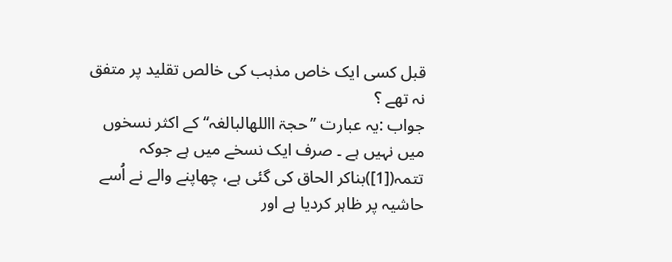قبل کسی ایک خاص مذہب کی خالص تقلید پر متفق نہ تھے ؟
جواب :یہ عبارت ’’حجۃ االلهالبالغہ‘‘ کے اکثر نسخوں میں نہیں ہے ۔ صرف ایک نسخے میں ہے جوکہ تتمہ([1])بناکر الحاق کی گئی ہے، چھاپنے والے نے اُسے حاشیہ پر ظاہر کردیا ہے اور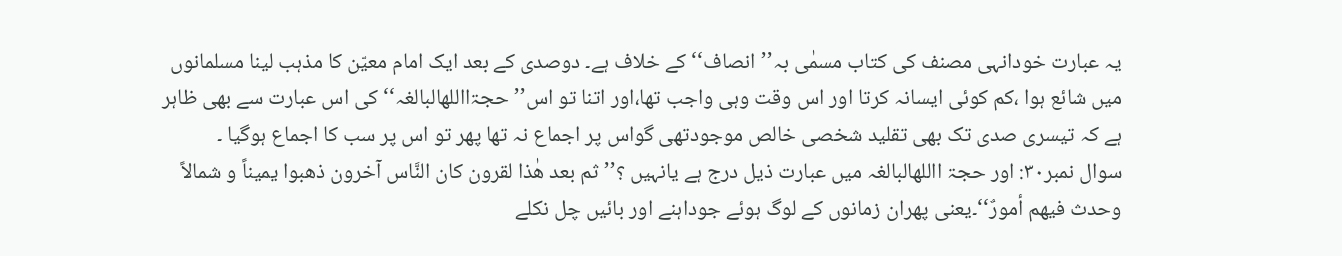یہ عبارت خودانہی مصنف کی کتاب مسمٰی بہ’’ انصاف‘‘ کے خلاف ہے۔ دوصدی کے بعد ایک امام معیّن کا مذہب لینا مسلمانوں میں شائع ہوا ،کم کوئی ایسانہ کرتا اور اس وقت وہی واجب تھا،اور اتنا تو اس’’حجۃااللهالبالغہ‘‘کی اس عبارت سے بھی ظاہر ہے کہ تیسری صدی تک بھی تقلید شخصی خالص موجودتھی گواس پر اجماع نہ تھا پھر تو اس پر سب کا اجماع ہوگیا ۔
سوال نمبر۳۰: اور حجۃ االلهالبالغہ میں عبارت ذیل درج ہے یانہیں ؟’’ ثم بعد ھٰذا لقرون کان النَّاس آخرون ذھبوا یمیناً و شمالاً وحدث فیھم أمورٌ‘‘۔یعنی پھران زمانوں کے لوگ ہوئے جوداہنے اور بائیں چل نکلے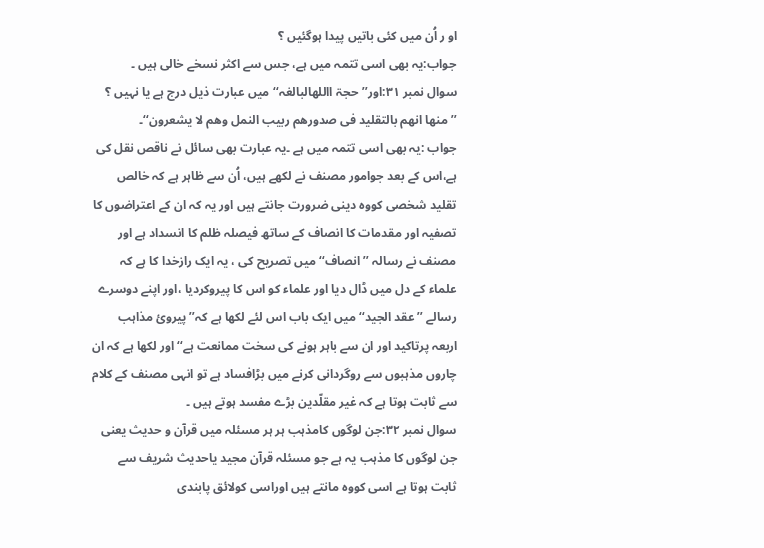او ر اُن میں کئی باتیں پیدا ہوگئیں ؟
جواب:یہ بھی اسی تتمہ میں ہے، جس سے اکثر نسخے خالی ہیں ۔
سوال نمبر ۳۱:اور’’حجۃ االلهالبالغہ‘‘ میں عبارت ذیل درج ہے یا نہیں ؟
’’منھا انھم بالتقلید فی صدورھم ربیب النمل وھم لا یشعرون‘‘۔
جواب :یہ بھی اسی تتمہ میں ہے ۔یہ عبارت بھی سائل نے ناقص نقل کی ہے،اس کے بعد جوامور مصنف نے لکھے ہیں، اُن سے ظاہر ہے کہ خالص تقلید شخصی کووہ دینی ضرورت جانتے ہیں اور یہ کہ ان کے اعتراضوں کا تصفیہ اور مقدمات کا انصاف کے ساتھ فیصلہ ظلم کا انسداد ہے اور مصنف نے رسالہ ’’انصاف‘‘ میں تصریح کی ، یہ ایک رازخدا کا ہے کہ علماء کے دل میں ڈال دیا اور علماء کو اس کا پیروکردیا ،اور اپنے دوسرے رسالے ’’عقد الجید‘‘ میں ایک باب اس لئے لکھا ہے کہ’’ پیرویٔ مذاہب اربعہ پرتاکید اور ان سے باہر ہونے کی سخت ممانعت ہے‘‘اور لکھا ہے کہ ان چاروں مذہبوں سے روگردانی کرنے میں بڑافساد ہے تو انہی مصنف کے کلام سے ثابت ہوتا ہے کہ غیر مقلّدین بڑے مفسد ہوتے ہیں ۔
سوال نمبر ۳۲:جن لوگوں کامذہب ہر ہر مسئلہ میں قرآن و حدیث یعنی جن لوگوں کا مذہب یہ ہے جو مسئلہ قرآن مجید یاحدیث شریف سے ثابت ہوتا ہے اسی کووہ مانتے ہیں اوراسی کولائق پابندی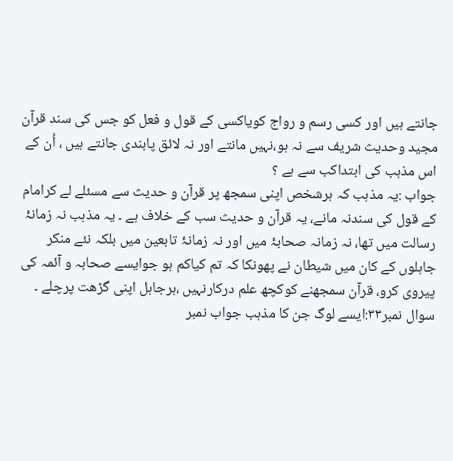جانتے ہیں اور کسی رسم و رواج کویاکسی کے قول و فعل کو جس کی سند قرآن مجید وحدیث شریف سے نہ ہو،نہیں مانتے اور نہ لائق پابندی جانتے ہیں ، اُن کے اس مذہب کی ابتداکب سے ہے ؟
جواب :یہ مذہب کہ ہرشخص اپنی سمجھ پر قرآن و حدیث سے مسئلے لے کرامام کے قول کی سندنہ مانے، یہ قرآن و حدیث سب کے خلاف ہے ۔ یہ مذہب نہ زمانۂ رسالت میں تھا، نہ زمانہ صحابۂ میں اور نہ زمانۂ تابعین میں بلکہ نئے منکر جاہلوں کے کان میں شیطان نے پھونکا کہ تم کیاکم ہو جوایسے صحابہ و آئمہ کی پیروی کرو، قرآن سمجھنے کوکچھ علم درکارنہیں ،ہرجاہل اپنی گڑھت پرچلے ۔
سوال نمبر۳۳:ایسے لوگ جن کا مذہب جواب نمبر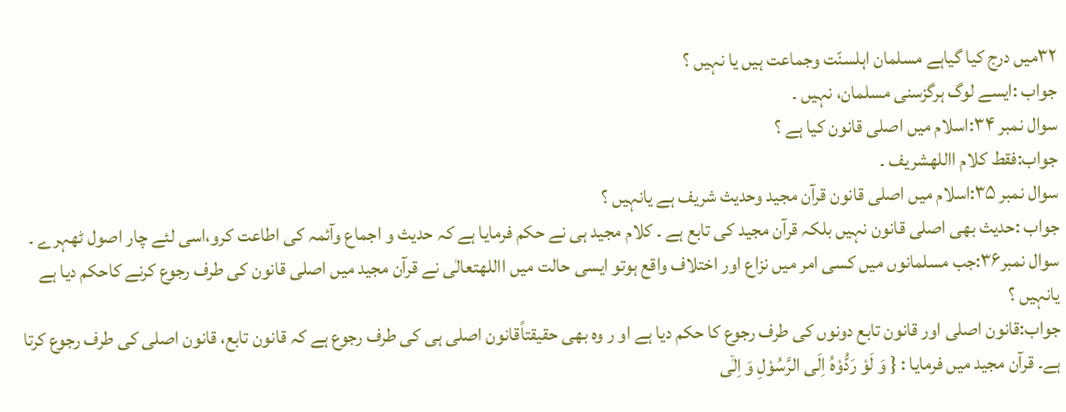۳۲میں درج کیا گیاہے مسلمان اہلسنّت وجماعت ہیں یا نہیں ؟
جواب :ایسے لوگ ہرگزسنی مسلمان، نہیں ۔
سوال نمبر ۳۴:اسلام میں اصلی قانون کیا ہے ؟
جواب:فقط کلام االلهشریف ۔
سوال نمبر ۳۵:اسلام میں اصلی قانون قرآن مجید وحدیث شریف ہے یانہیں ؟
جواب :حدیث بھی اصلی قانون نہیں بلکہ قرآن مجید کی تابع ہے ۔ کلام مجید ہی نے حکم فرمایا ہے کہ حدیث و اجماع وآئمہ کی اطاعت کرو،اسی لئے چار اصول ٹھہرے ۔
سوال نمبر۳۶:جب مسلمانوں میں کسی امر میں نزاع اور اختلاف واقع ہوتو ایسی حالت میں االلهتعالٰی نے قرآن مجید میں اصلی قانون کی طرف رجوع کرنے کاحکم دیا ہے یانہیں ؟
جواب:قانون اصلی اور قانون تابع دونوں کی طرف رجوع کا حکم دیا ہے او ر وہ بھی حقیقتاًقانون اصلی ہی کی طرف رجوع ہے کہ قانون تابع، قانون اصلی کی طرف رجوع کرتا ہے۔ قرآن مجید میں فرمایا : { وَ لَوْ رَدُّوْهُ اِلَى الرَّسُوْلِ وَ اِلٰۤى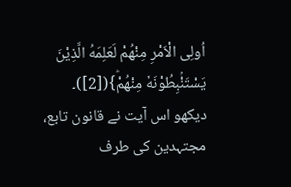اُولِی الْاَمْرِ مِنْهُمْ لَعَلِمَهُ الَّذِیْنَ یَسْتَنْۢبِطُوْنَهٗ مِنْهُمْؕ}([2])۔ دیکھو اس آیت نے قانون تابع، مجتہدین کی طرف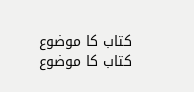کتاب کا موضوع
کتاب کا موضوع